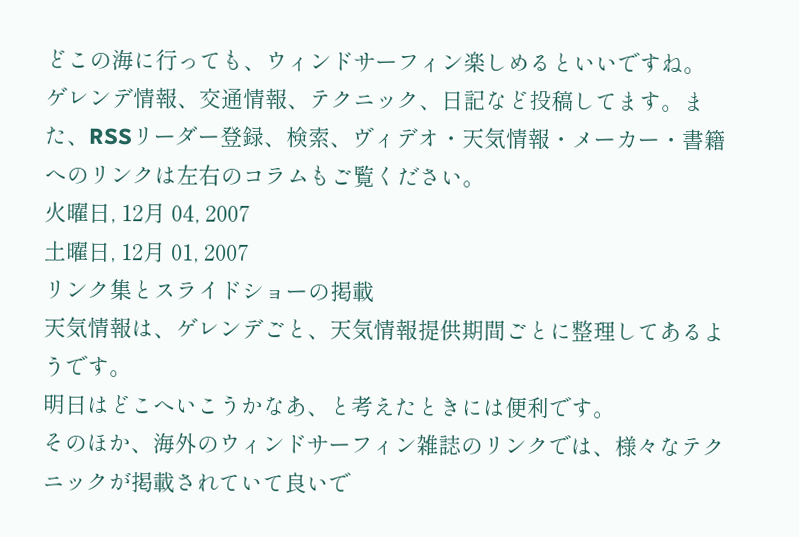どこの海に行っても、ウィンドサーフィン楽しめるといいですね。
ゲレンデ情報、交通情報、テクニック、日記など投稿してます。また、RSSリーダー登録、検索、ヴィデオ・天気情報・メーカー・書籍へのリンクは左右のコラムもご覧ください。
火曜日, 12月 04, 2007
土曜日, 12月 01, 2007
リンク集とスライドショーの掲載
天気情報は、ゲレンデごと、天気情報提供期間ごとに整理してあるようです。
明日はどこへいこうかなあ、と考えたときには便利です。
そのほか、海外のウィンドサーフィン雑誌のリンクでは、様々なテクニックが掲載されていて良いで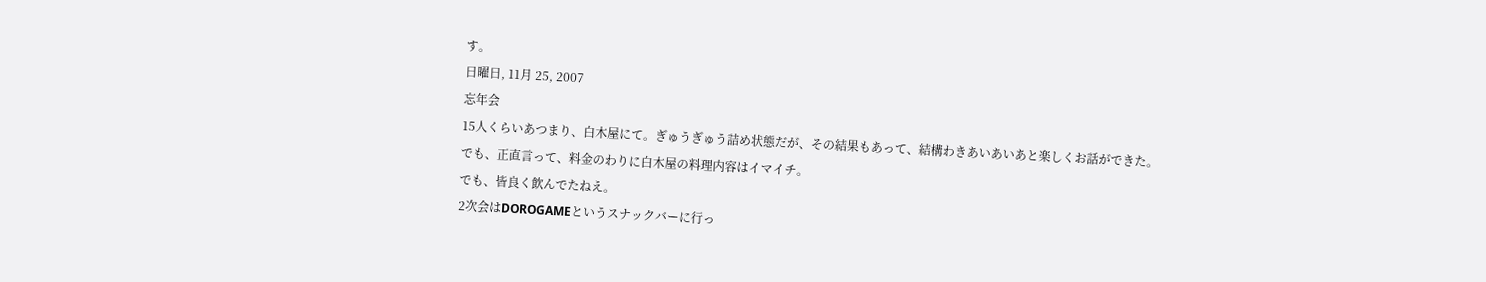す。
日曜日, 11月 25, 2007
忘年会
15人くらいあつまり、白木屋にて。ぎゅうぎゅう詰め状態だが、その結果もあって、結構わきあいあいあと楽しくお話ができた。
でも、正直言って、料金のわりに白木屋の料理内容はイマイチ。
でも、皆良く飲んでたねえ。
2次会はDOROGAMEというスナックバーに行っ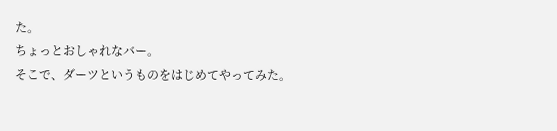た。
ちょっとおしゃれなバー。
そこで、ダーツというものをはじめてやってみた。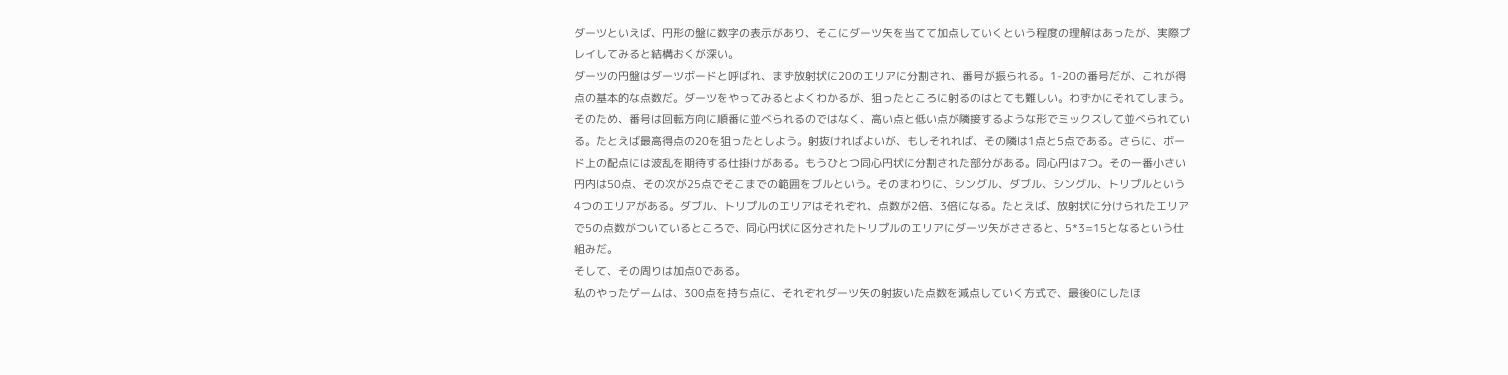ダーツといえば、円形の盤に数字の表示があり、そこにダーツ矢を当てて加点していくという程度の理解はあったが、実際プレイしてみると結構おくが深い。
ダーツの円盤はダーツボードと呼ばれ、まず放射状に20のエリアに分割され、番号が振られる。1-20の番号だが、これが得点の基本的な点数だ。ダーツをやってみるとよくわかるが、狙ったところに射るのはとても難しい。わずかにそれてしまう。そのため、番号は回転方向に順番に並べられるのではなく、高い点と低い点が隣接するような形でミックスして並べられている。たとえば最高得点の20を狙ったとしよう。射抜ければよいが、もしそれれば、その隣は1点と5点である。さらに、ボード上の配点には波乱を期待する仕掛けがある。もうひとつ同心円状に分割された部分がある。同心円は7つ。その一番小さい円内は50点、その次が25点でそこまでの範囲をブルという。そのまわりに、シングル、ダブル、シングル、トリプルという4つのエリアがある。ダブル、トリプルのエリアはそれぞれ、点数が2倍、3倍になる。たとえば、放射状に分けられたエリアで5の点数がついているところで、同心円状に区分されたトリプルのエリアにダーツ矢がささると、5*3=15となるという仕組みだ。
そして、その周りは加点0である。
私のやったゲームは、300点を持ち点に、それぞれダーツ矢の射抜いた点数を減点していく方式で、最後0にしたほ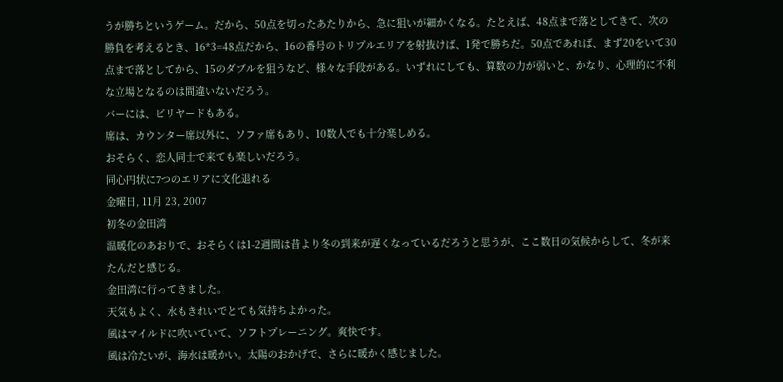うが勝ちというゲーム。だから、50点を切ったあたりから、急に狙いが細かくなる。たとえば、48点まで落としてきて、次の勝負を考えるとき、16*3=48点だから、16の番号のトリプルエリアを射抜けば、1発で勝ちだ。50点であれば、まず20をいて30点まで落としてから、15のダブルを狙うなど、様々な手段がある。いずれにしても、算数の力が弱いと、かなり、心理的に不利な立場となるのは間違いないだろう。
バーには、ビリヤードもある。
席は、カウンター席以外に、ソファ席もあり、10数人でも十分楽しめる。
おそらく、恋人同士で来ても楽しいだろう。
同心円状に7つのエリアに文化退れる
金曜日, 11月 23, 2007
初冬の金田湾
温暖化のあおりで、おそらくは1-2週間は昔より冬の到来が遅くなっているだろうと思うが、ここ数日の気候からして、冬が来たんだと感じる。
金田湾に行ってきました。
天気もよく、水もきれいでとても気持ちよかった。
風はマイルドに吹いていて、ソフトプレーニング。爽快です。
風は冷たいが、海水は暖かい。太陽のおかげで、さらに暖かく感じました。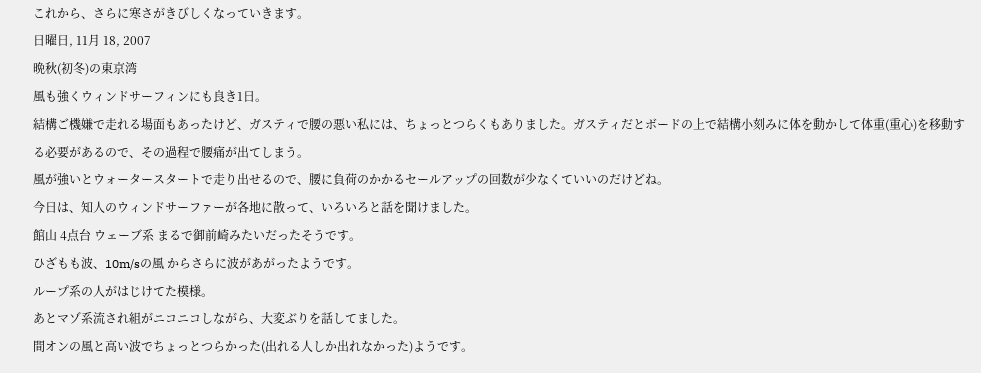これから、さらに寒さがきびしくなっていきます。
日曜日, 11月 18, 2007
晩秋(初冬)の東京湾
風も強くウィンドサーフィンにも良き1日。
結構ご機嫌で走れる場面もあったけど、ガスティで腰の悪い私には、ちょっとつらくもありました。ガスティだとボードの上で結構小刻みに体を動かして体重(重心)を移動する必要があるので、その過程で腰痛が出てしまう。
風が強いとウォータースタートで走り出せるので、腰に負荷のかかるセールアップの回数が少なくていいのだけどね。
今日は、知人のウィンドサーファーが各地に散って、いろいろと話を聞けました。
館山 4点台 ウェーブ系 まるで御前崎みたいだったそうです。
ひざもも波、10m/sの風 からさらに波があがったようです。
ループ系の人がはじけてた模様。
あとマゾ系流され組がニコニコしながら、大変ぶりを話してました。
間オンの風と高い波でちょっとつらかった(出れる人しか出れなかった)ようです。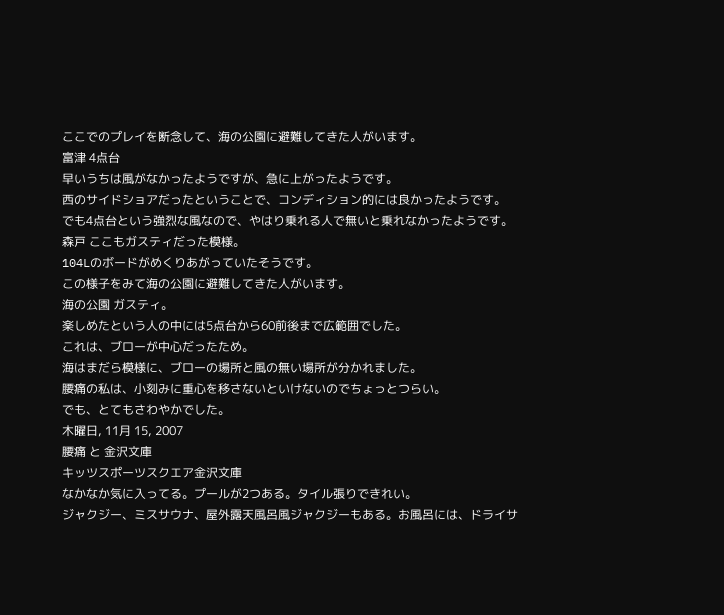ここでのプレイを断念して、海の公園に避難してきた人がいます。
富津 4点台
早いうちは風がなかったようですが、急に上がったようです。
西のサイドショアだったということで、コンディション的には良かったようです。
でも4点台という強烈な風なので、やはり乗れる人で無いと乗れなかったようです。
森戸 ここもガスティだった模様。
104Lのボードがめくりあがっていたそうです。
この様子をみて海の公園に避難してきた人がいます。
海の公園 ガスティ。
楽しめたという人の中には5点台から60前後まで広範囲でした。
これは、ブローが中心だったため。
海はまだら模様に、ブローの場所と風の無い場所が分かれました。
腰痛の私は、小刻みに重心を移さないといけないのでちょっとつらい。
でも、とてもさわやかでした。
木曜日, 11月 15, 2007
腰痛 と 金沢文庫
キッツスポーツスクエア金沢文庫
なかなか気に入ってる。プールが2つある。タイル張りできれい。
ジャクジー、ミスサウナ、屋外露天風呂風ジャクジーもある。お風呂には、ドライサ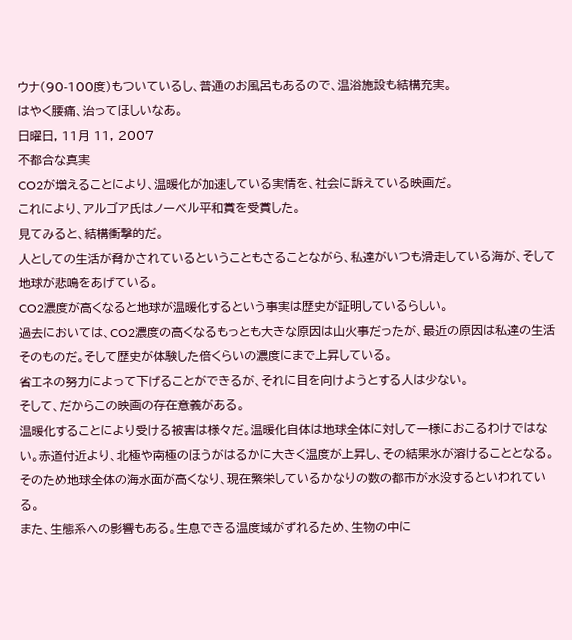ウナ(90-100度)もついているし、普通のお風呂もあるので、温浴施設も結構充実。
はやく腰痛、治ってほしいなあ。
日曜日, 11月 11, 2007
不都合な真実
CO2が増えることにより、温暖化が加速している実情を、社会に訴えている映画だ。
これにより、アルゴア氏はノーベル平和賞を受賞した。
見てみると、結構衝撃的だ。
人としての生活が脅かされているということもさることながら、私達がいつも滑走している海が、そして地球が悲鳴をあげている。
CO2濃度が高くなると地球が温暖化するという事実は歴史が証明しているらしい。
過去においては、CO2濃度の高くなるもっとも大きな原因は山火事だったが、最近の原因は私達の生活そのものだ。そして歴史が体験した倍くらいの濃度にまで上昇している。
省エネの努力によって下げることができるが、それに目を向けようとする人は少ない。
そして、だからこの映画の存在意義がある。
温暖化することにより受ける被害は様々だ。温暖化自体は地球全体に対して一様におこるわけではない。赤道付近より、北極や南極のほうがはるかに大きく温度が上昇し、その結果氷が溶けることとなる。そのため地球全体の海水面が高くなり、現在繁栄しているかなりの数の都市が水没するといわれている。
また、生態系への影響もある。生息できる温度域がずれるため、生物の中に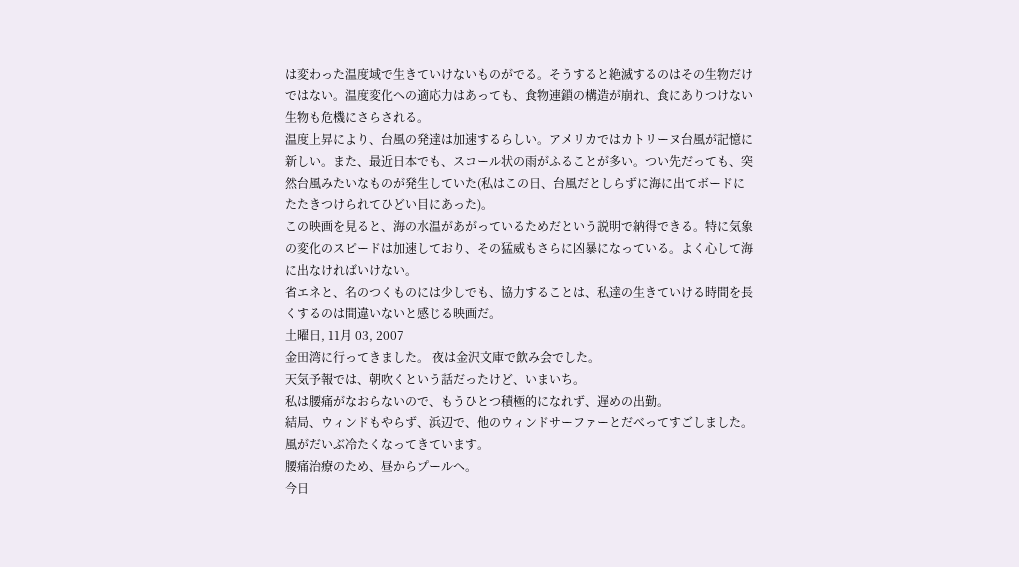は変わった温度域で生きていけないものがでる。そうすると絶滅するのはその生物だけではない。温度変化への適応力はあっても、食物連鎖の構造が崩れ、食にありつけない生物も危機にさらされる。
温度上昇により、台風の発達は加速するらしい。アメリカではカトリーヌ台風が記憶に新しい。また、最近日本でも、スコール状の雨がふることが多い。つい先だっても、突然台風みたいなものが発生していた(私はこの日、台風だとしらずに海に出てボードにたたきつけられてひどい目にあった)。
この映画を見ると、海の水温があがっているためだという説明で納得できる。特に気象の変化のスピードは加速しており、その猛威もさらに凶暴になっている。よく心して海に出なければいけない。
省エネと、名のつくものには少しでも、協力することは、私達の生きていける時間を長くするのは間違いないと感じる映画だ。
土曜日, 11月 03, 2007
金田湾に行ってきました。 夜は金沢文庫で飲み会でした。
天気予報では、朝吹くという話だったけど、いまいち。
私は腰痛がなおらないので、もうひとつ積極的になれず、遅めの出勤。
結局、ウィンドもやらず、浜辺で、他のウィンドサーファーとだべってすごしました。
風がだいぶ冷たくなってきています。
腰痛治療のため、昼からプールへ。
今日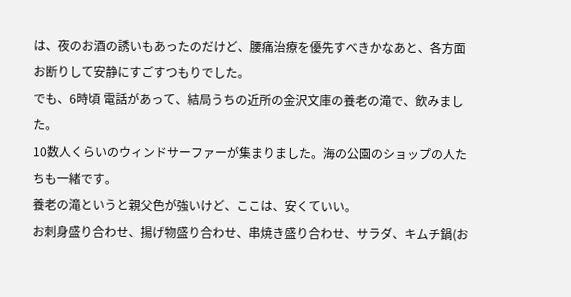は、夜のお酒の誘いもあったのだけど、腰痛治療を優先すべきかなあと、各方面お断りして安静にすごすつもりでした。
でも、6時頃 電話があって、結局うちの近所の金沢文庫の養老の滝で、飲みました。
10数人くらいのウィンドサーファーが集まりました。海の公園のショップの人たちも一緒です。
養老の滝というと親父色が強いけど、ここは、安くていい。
お刺身盛り合わせ、揚げ物盛り合わせ、串焼き盛り合わせ、サラダ、キムチ鍋(お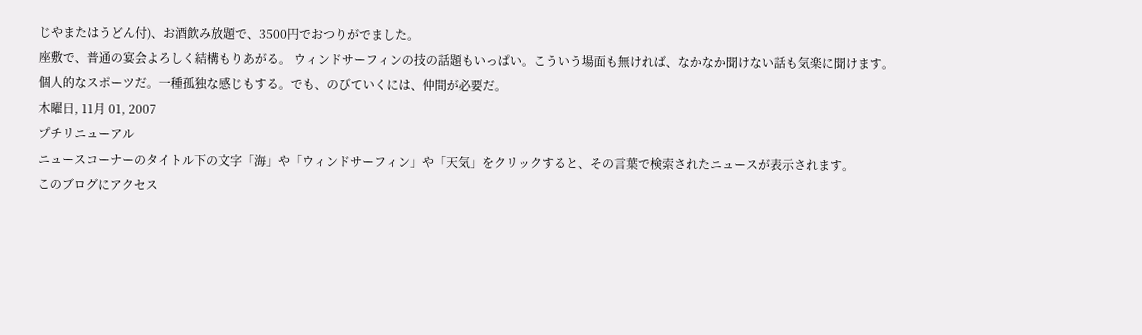じやまたはうどん付)、お酒飲み放題で、3500円でおつりがでました。
座敷で、普通の宴会よろしく結構もりあがる。 ウィンドサーフィンの技の話題もいっぱい。こういう場面も無ければ、なかなか聞けない話も気楽に聞けます。
個人的なスポーツだ。一種孤独な感じもする。でも、のびていくには、仲間が必要だ。
木曜日, 11月 01, 2007
プチリニューアル
ニュースコーナーのタイトル下の文字「海」や「ウィンドサーフィン」や「天気」をクリックすると、その言葉で検索されたニュースが表示されます。
このブログにアクセス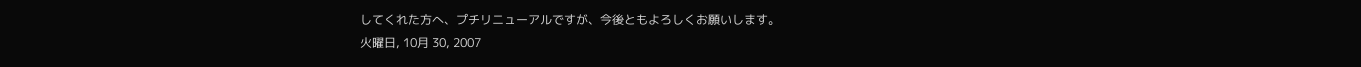してくれた方へ、プチリニューアルですが、今後ともよろしくお願いします。
火曜日, 10月 30, 2007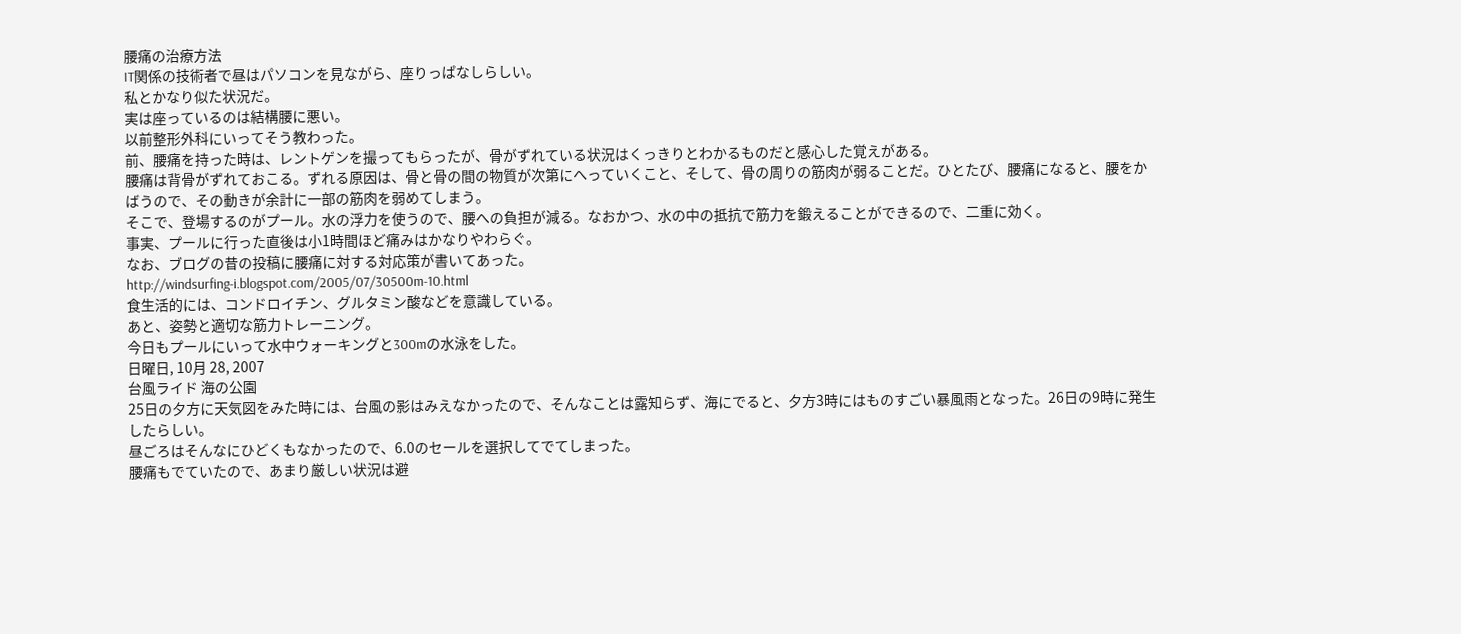腰痛の治療方法
IT関係の技術者で昼はパソコンを見ながら、座りっぱなしらしい。
私とかなり似た状況だ。
実は座っているのは結構腰に悪い。
以前整形外科にいってそう教わった。
前、腰痛を持った時は、レントゲンを撮ってもらったが、骨がずれている状況はくっきりとわかるものだと感心した覚えがある。
腰痛は背骨がずれておこる。ずれる原因は、骨と骨の間の物質が次第にへっていくこと、そして、骨の周りの筋肉が弱ることだ。ひとたび、腰痛になると、腰をかばうので、その動きが余計に一部の筋肉を弱めてしまう。
そこで、登場するのがプール。水の浮力を使うので、腰への負担が減る。なおかつ、水の中の抵抗で筋力を鍛えることができるので、二重に効く。
事実、プールに行った直後は小1時間ほど痛みはかなりやわらぐ。
なお、ブログの昔の投稿に腰痛に対する対応策が書いてあった。
http://windsurfing-i.blogspot.com/2005/07/30500m-10.html
食生活的には、コンドロイチン、グルタミン酸などを意識している。
あと、姿勢と適切な筋力トレーニング。
今日もプールにいって水中ウォーキングと300mの水泳をした。
日曜日, 10月 28, 2007
台風ライド 海の公園
25日の夕方に天気図をみた時には、台風の影はみえなかったので、そんなことは露知らず、海にでると、夕方3時にはものすごい暴風雨となった。26日の9時に発生したらしい。
昼ごろはそんなにひどくもなかったので、6.0のセールを選択してでてしまった。
腰痛もでていたので、あまり厳しい状況は避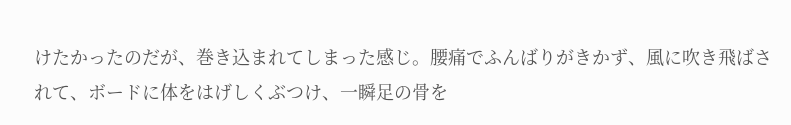けたかったのだが、巻き込まれてしまった感じ。腰痛でふんばりがきかず、風に吹き飛ばされて、ボードに体をはげしくぶつけ、一瞬足の骨を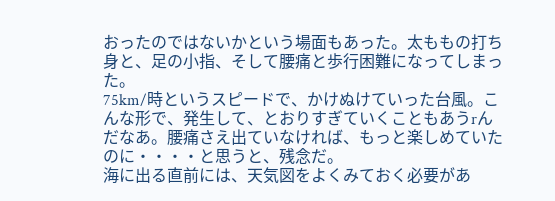おったのではないかという場面もあった。太ももの打ち身と、足の小指、そして腰痛と歩行困難になってしまった。
75km/時というスピードで、かけぬけていった台風。こんな形で、発生して、とおりすぎていくこともあうrんだなあ。腰痛さえ出ていなければ、もっと楽しめていたのに・・・・と思うと、残念だ。
海に出る直前には、天気図をよくみておく必要があ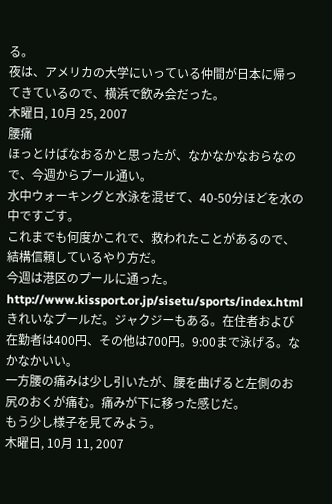る。
夜は、アメリカの大学にいっている仲間が日本に帰ってきているので、横浜で飲み会だった。
木曜日, 10月 25, 2007
腰痛
ほっとけばなおるかと思ったが、なかなかなおらなので、今週からプール通い。
水中ウォーキングと水泳を混ぜて、40-50分ほどを水の中ですごす。
これまでも何度かこれで、救われたことがあるので、結構信頼しているやり方だ。
今週は港区のプールに通った。
http://www.kissport.or.jp/sisetu/sports/index.html
きれいなプールだ。ジャクジーもある。在住者および在勤者は400円、その他は700円。9:00まで泳げる。なかなかいい。
一方腰の痛みは少し引いたが、腰を曲げると左側のお尻のおくが痛む。痛みが下に移った感じだ。
もう少し様子を見てみよう。
木曜日, 10月 11, 2007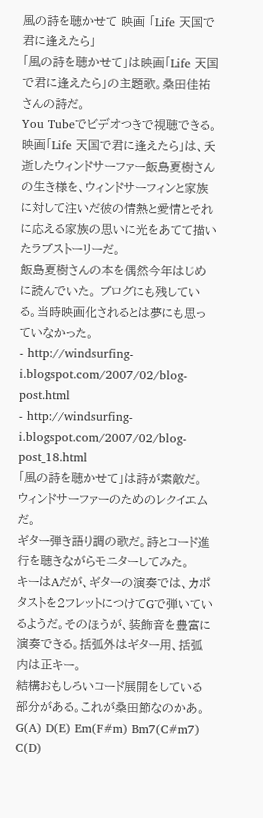風の詩を聴かせて 映画 「Life 天国で君に逢えたら」
「風の詩を聴かせて」は映画「Life 天国で君に逢えたら」の主題歌。桑田佳祐さんの詩だ。
You Tubeでビデオつきで視聴できる。
映画「Life 天国で君に逢えたら」は、夭逝したウィンドサーファー飯島夏樹さんの生き様を、ウィンドサーフィンと家族に対して注いだ彼の情熱と愛情とそれに応える家族の思いに光をあてて描いたラブストーリーだ。
飯島夏樹さんの本を偶然今年はじめに読んでいた。 ブログにも残している。当時映画化されるとは夢にも思っていなかった。
- http://windsurfing-i.blogspot.com/2007/02/blog-post.html
- http://windsurfing-i.blogspot.com/2007/02/blog-post_18.html
「風の詩を聴かせて」は詩が素敵だ。
ウィンドサーファーのためのレクイエムだ。
ギター弾き語り調の歌だ。詩とコード進行を聴きながらモニターしてみた。
キーはAだが、ギターの演奏では、カポタストを2フレットにつけてGで弾いているようだ。そのほうが、装飾音を豊富に演奏できる。括弧外はギター用、括弧内は正キー。
結構おもしろいコード展開をしている部分がある。これが桑田節なのかあ。
G(A) D(E) Em(F#m) Bm7(C#m7) C(D)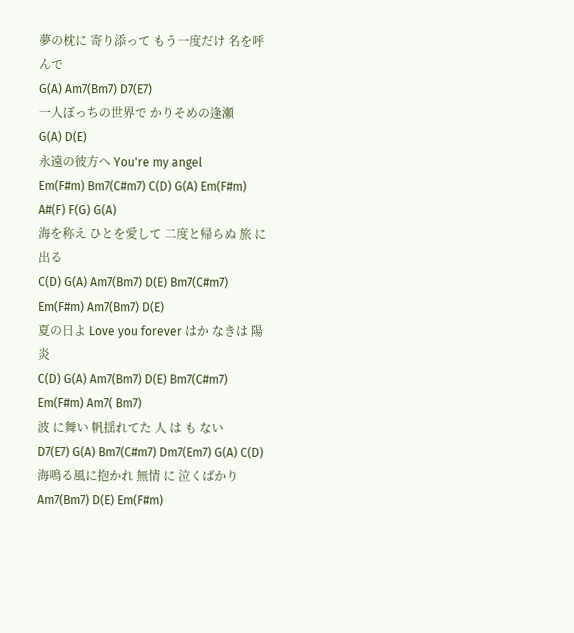夢の枕に 寄り添って もう一度だけ 名を呼んで
G(A) Am7(Bm7) D7(E7)
一人ぼっちの世界で かりそめの逢瀬
G(A) D(E)
永遠の彼方へ You're my angel
Em(F#m) Bm7(C#m7) C(D) G(A) Em(F#m) A#(F) F(G) G(A)
海を称え ひとを愛して 二度と帰らぬ 旅 に 出る
C(D) G(A) Am7(Bm7) D(E) Bm7(C#m7) Em(F#m) Am7(Bm7) D(E)
夏の日よ Love you forever はか なきは 陽 炎
C(D) G(A) Am7(Bm7) D(E) Bm7(C#m7) Em(F#m) Am7( Bm7)
波 に舞い 帆揺れてた 人 は も ない
D7(E7) G(A) Bm7(C#m7) Dm7(Em7) G(A) C(D)
海鳴る風に抱かれ 無情 に 泣くばかり
Am7(Bm7) D(E) Em(F#m)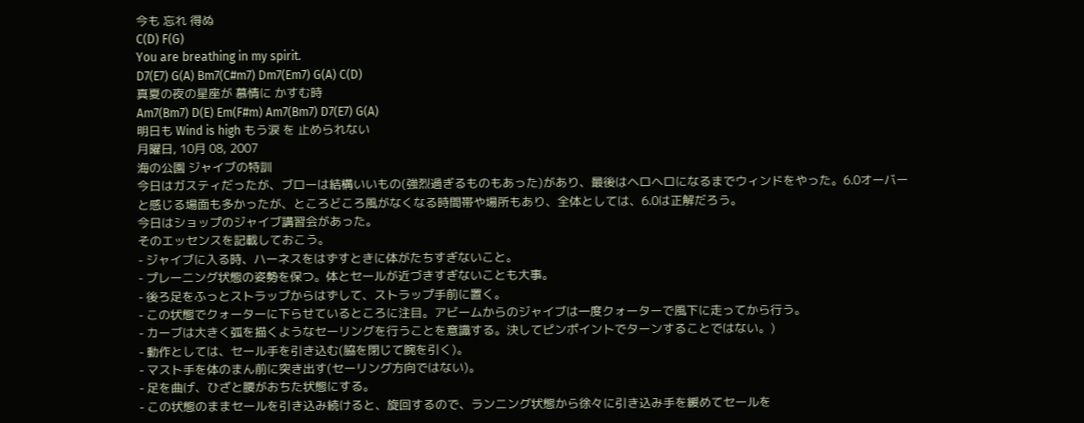今も 忘れ 得ぬ
C(D) F(G)
You are breathing in my spirit.
D7(E7) G(A) Bm7(C#m7) Dm7(Em7) G(A) C(D)
真夏の夜の星座が 慕情に かすむ時
Am7(Bm7) D(E) Em(F#m) Am7(Bm7) D7(E7) G(A)
明日も Wind is high もう涙 を 止められない
月曜日, 10月 08, 2007
海の公園 ジャイブの特訓
今日はガスティだったが、ブローは結構いいもの(強烈過ぎるものもあった)があり、最後はヘロヘロになるまでウィンドをやった。6.0オーバーと感じる場面も多かったが、ところどころ風がなくなる時間帯や場所もあり、全体としては、6.0は正解だろう。
今日はショップのジャイブ講習会があった。
そのエッセンスを記載しておこう。
- ジャイブに入る時、ハーネスをはずすときに体がたちすぎないこと。
- プレーニング状態の姿勢を保つ。体とセールが近づきすぎないことも大事。
- 後ろ足をふっとストラップからはずして、ストラップ手前に置く。
- この状態でクォーターに下らせているところに注目。アビームからのジャイブは一度クォーターで風下に走ってから行う。
- カーブは大きく弧を描くようなセーリングを行うことを意識する。決してピンポイントでターンすることではない。)
- 動作としては、セール手を引き込む(脇を閉じて腕を引く)。
- マスト手を体のまん前に突き出す(セーリング方向ではない)。
- 足を曲げ、ひざと腰がおちた状態にする。
- この状態のままセールを引き込み続けると、旋回するので、ランニング状態から徐々に引き込み手を緩めてセールを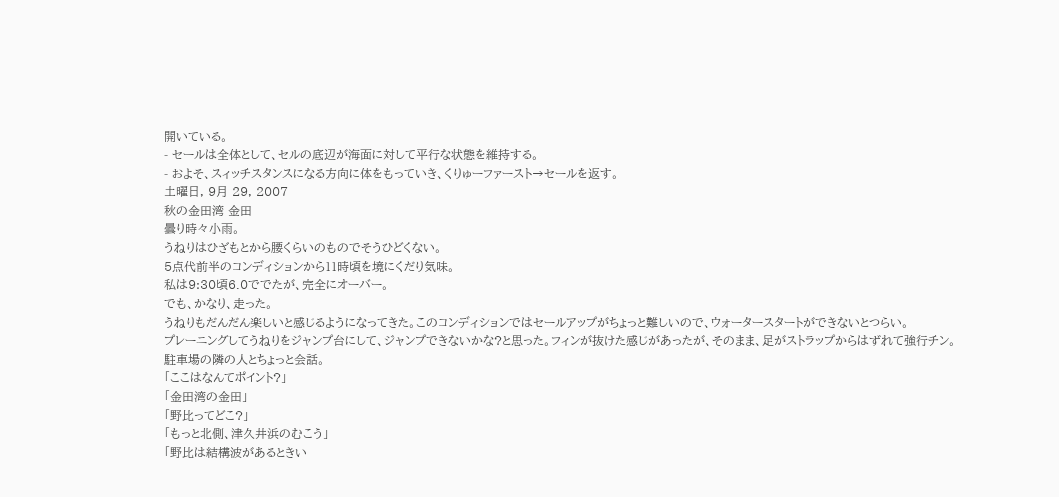開いている。
- セールは全体として、セルの底辺が海面に対して平行な状態を維持する。
- およそ、スィッチスタンスになる方向に体をもっていき、くりゅーファースト→セールを返す。
土曜日, 9月 29, 2007
秋の金田湾 金田
曇り時々小雨。
うねりはひざもとから腰くらいのものでそうひどくない。
5点代前半のコンディションから11時頃を境にくだり気味。
私は9:30頃6.0ででたが、完全にオーバー。
でも、かなり、走った。
うねりもだんだん楽しいと感じるようになってきた。このコンディションではセールアップがちょっと難しいので、ウォータースタートができないとつらい。
プレーニングしてうねりをジャンプ台にして、ジャンプできないかな?と思った。フィンが抜けた感じがあったが、そのまま、足がストラップからはずれて強行チン。
駐車場の隣の人とちょっと会話。
「ここはなんてポイント?」
「金田湾の金田」
「野比ってどこ?」
「もっと北側、津久井浜のむこう」
「野比は結構波があるときい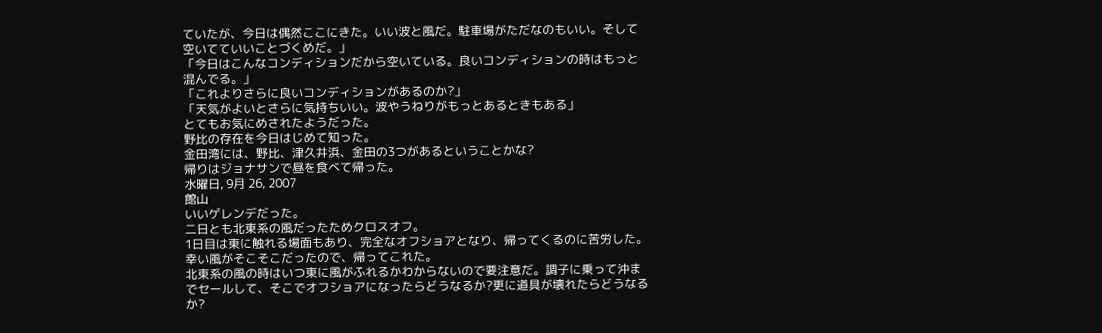ていたが、今日は偶然ここにきた。いい波と風だ。駐車場がただなのもいい。そして空いてていいことづくめだ。」
「今日はこんなコンディションだから空いている。良いコンディションの時はもっと混んでる。」
「これよりさらに良いコンディションがあるのか?」
「天気がよいとさらに気持ちいい。波やうねりがもっとあるときもある」
とてもお気にめされたようだった。
野比の存在を今日はじめて知った。
金田湾には、野比、津久井浜、金田の3つがあるということかな?
帰りはジョナサンで昼を食べて帰った。
水曜日, 9月 26, 2007
館山
いいゲレンデだった。
二日とも北東系の風だったためクロスオフ。
1日目は東に触れる場面もあり、完全なオフショアとなり、帰ってくるのに苦労した。幸い風がそこそこだったので、帰ってこれた。
北東系の風の時はいつ東に風がふれるかわからないので要注意だ。調子に乗って沖までセールして、そこでオフショアになったらどうなるか?更に道具が壊れたらどうなるか?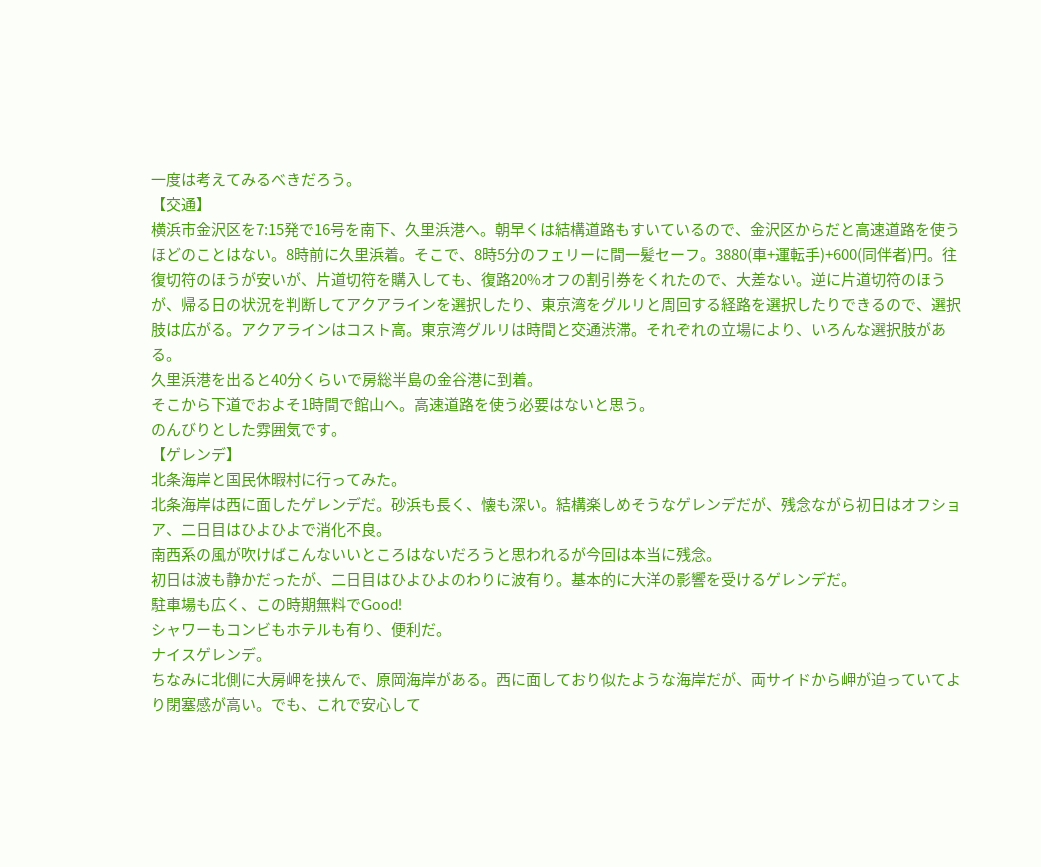一度は考えてみるべきだろう。
【交通】
横浜市金沢区を7:15発で16号を南下、久里浜港へ。朝早くは結構道路もすいているので、金沢区からだと高速道路を使うほどのことはない。8時前に久里浜着。そこで、8時5分のフェリーに間一髪セーフ。3880(車+運転手)+600(同伴者)円。往復切符のほうが安いが、片道切符を購入しても、復路20%オフの割引券をくれたので、大差ない。逆に片道切符のほうが、帰る日の状況を判断してアクアラインを選択したり、東京湾をグルリと周回する経路を選択したりできるので、選択肢は広がる。アクアラインはコスト高。東京湾グルリは時間と交通渋滞。それぞれの立場により、いろんな選択肢がある。
久里浜港を出ると40分くらいで房総半島の金谷港に到着。
そこから下道でおよそ1時間で館山へ。高速道路を使う必要はないと思う。
のんびりとした雰囲気です。
【ゲレンデ】
北条海岸と国民休暇村に行ってみた。
北条海岸は西に面したゲレンデだ。砂浜も長く、懐も深い。結構楽しめそうなゲレンデだが、残念ながら初日はオフショア、二日目はひよひよで消化不良。
南西系の風が吹けばこんないいところはないだろうと思われるが今回は本当に残念。
初日は波も静かだったが、二日目はひよひよのわりに波有り。基本的に大洋の影響を受けるゲレンデだ。
駐車場も広く、この時期無料でGood!
シャワーもコンビもホテルも有り、便利だ。
ナイスゲレンデ。
ちなみに北側に大房岬を挟んで、原岡海岸がある。西に面しており似たような海岸だが、両サイドから岬が迫っていてより閉塞感が高い。でも、これで安心して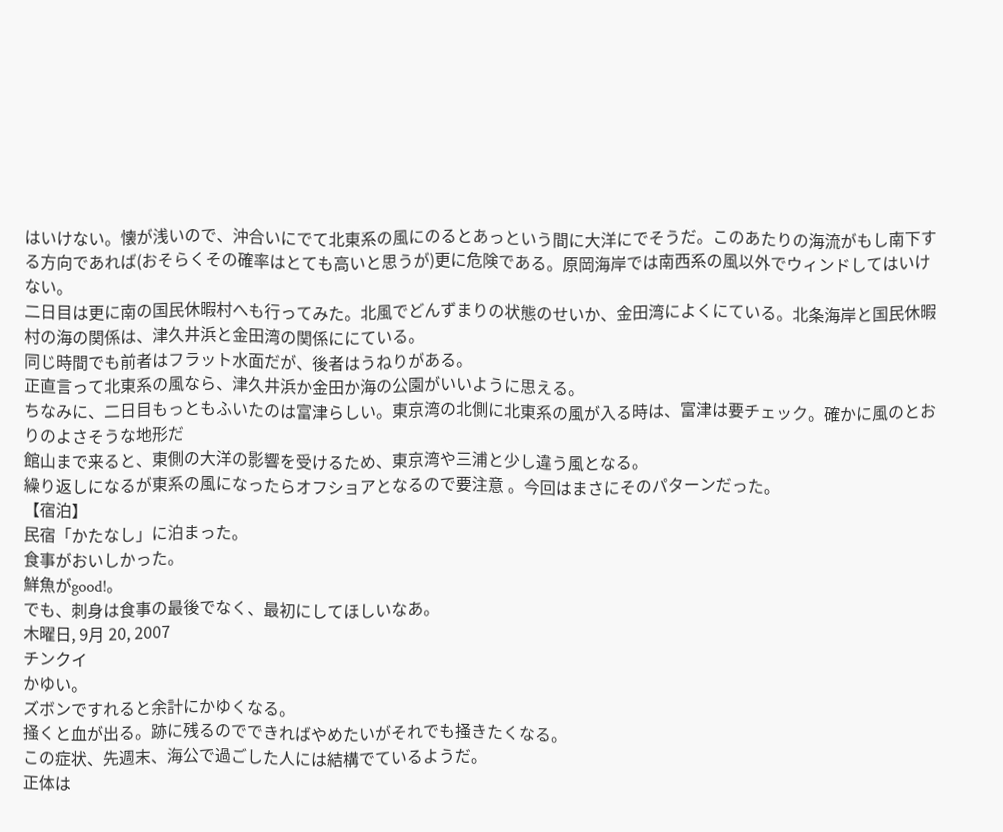はいけない。懐が浅いので、沖合いにでて北東系の風にのるとあっという間に大洋にでそうだ。このあたりの海流がもし南下する方向であれば(おそらくその確率はとても高いと思うが)更に危険である。原岡海岸では南西系の風以外でウィンドしてはいけない。
二日目は更に南の国民休暇村へも行ってみた。北風でどんずまりの状態のせいか、金田湾によくにている。北条海岸と国民休暇村の海の関係は、津久井浜と金田湾の関係ににている。
同じ時間でも前者はフラット水面だが、後者はうねりがある。
正直言って北東系の風なら、津久井浜か金田か海の公園がいいように思える。
ちなみに、二日目もっともふいたのは富津らしい。東京湾の北側に北東系の風が入る時は、富津は要チェック。確かに風のとおりのよさそうな地形だ
館山まで来ると、東側の大洋の影響を受けるため、東京湾や三浦と少し違う風となる。
繰り返しになるが東系の風になったらオフショアとなるので要注意 。今回はまさにそのパターンだった。
【宿泊】
民宿「かたなし」に泊まった。
食事がおいしかった。
鮮魚がgood!。
でも、刺身は食事の最後でなく、最初にしてほしいなあ。
木曜日, 9月 20, 2007
チンクイ
かゆい。
ズボンですれると余計にかゆくなる。
掻くと血が出る。跡に残るのでできればやめたいがそれでも掻きたくなる。
この症状、先週末、海公で過ごした人には結構でているようだ。
正体は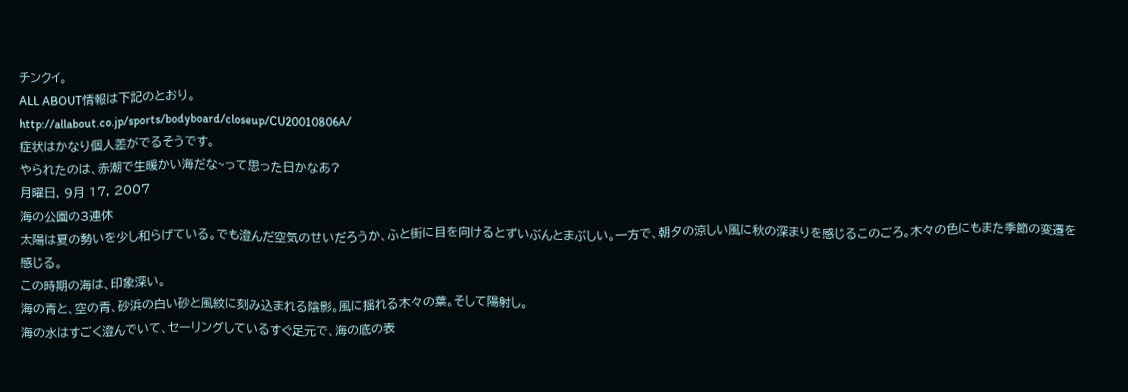チンクイ。
ALL ABOUT情報は下記のとおり。
http://allabout.co.jp/sports/bodyboard/closeup/CU20010806A/
症状はかなり個人差がでるそうです。
やられたのは、赤潮で生暖かい海だな~って思った日かなあ?
月曜日, 9月 17, 2007
海の公園の3連休
太陽は夏の勢いを少し和らげている。でも澄んだ空気のせいだろうか、ふと街に目を向けるとずいぶんとまぶしい。一方で、朝夕の涼しい風に秋の深まりを感じるこのごろ。木々の色にもまた季節の変遷を感じる。
この時期の海は、印象深い。
海の青と、空の青、砂浜の白い砂と風紋に刻み込まれる陰影。風に揺れる木々の葉。そして陽射し。
海の水はすごく澄んでいて、セーリングしているすぐ足元で、海の底の表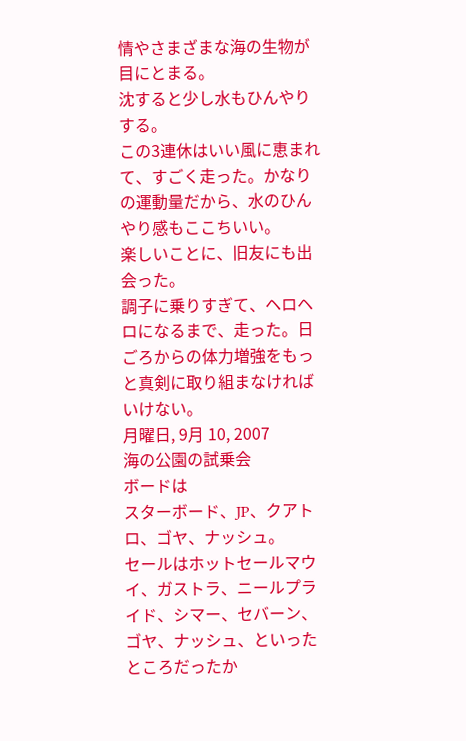情やさまざまな海の生物が目にとまる。
沈すると少し水もひんやりする。
この3連休はいい風に恵まれて、すごく走った。かなりの運動量だから、水のひんやり感もここちいい。
楽しいことに、旧友にも出会った。
調子に乗りすぎて、ヘロヘロになるまで、走った。日ごろからの体力増強をもっと真剣に取り組まなければいけない。
月曜日, 9月 10, 2007
海の公園の試乗会
ボードは
スターボード、JP、クアトロ、ゴヤ、ナッシュ。
セールはホットセールマウイ、ガストラ、ニールプライド、シマー、セバーン、ゴヤ、ナッシュ、といったところだったか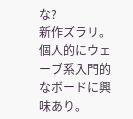な?
新作ズラリ。
個人的にウェーブ系入門的なボードに興味あり。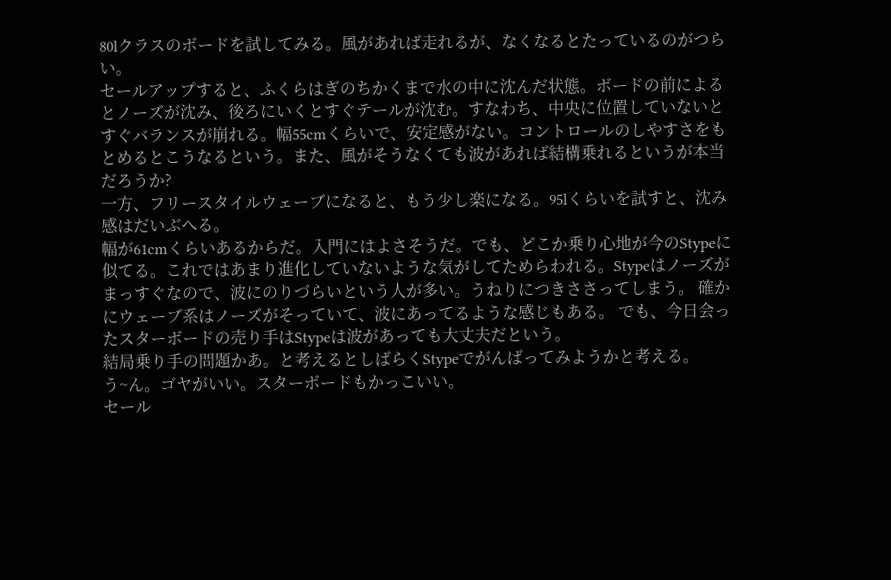80lクラスのボードを試してみる。風があれば走れるが、なくなるとたっているのがつらい。
セールアップすると、ふくらはぎのちかくまで水の中に沈んだ状態。ボードの前によるとノーズが沈み、後ろにいくとすぐテールが沈む。すなわち、中央に位置していないとすぐバランスが崩れる。幅55cmくらいで、安定感がない。コントロールのしやすさをもとめるとこうなるという。また、風がそうなくても波があれば結構乗れるというが本当だろうか?
一方、フリースタイルウェーブになると、もう少し楽になる。95lくらいを試すと、沈み感はだいぶへる。
幅が61cmくらいあるからだ。入門にはよさそうだ。でも、どこか乗り心地が今のStypeに似てる。これではあまり進化していないような気がしてためらわれる。Stypeはノーズがまっすぐなので、波にのりづらいという人が多い。うねりにつきささってしまう。 確かにウェーブ系はノーズがそっていて、波にあってるような感じもある。 でも、今日会ったスターボードの売り手はStypeは波があっても大丈夫だという。
結局乗り手の問題かあ。と考えるとしばらくStypeでがんばってみようかと考える。
う~ん。ゴヤがいい。スターボードもかっこいい。
セール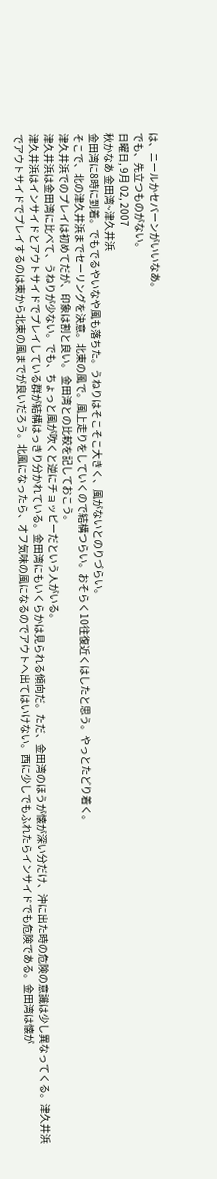は、ニールかセバーンがいいなあ。
でも、先立つものがない。
日曜日, 9月 02, 2007
秋かなあ 金田湾~津久井浜
金田湾に8時に到着。でもでるやいなや風も落ちた。うねりはそこそこ大きく、風がないとのりづらい。
そこで、北の津久井浜までセーリングを決意。北東の風で。風上走りをしていくので結構つらい。おそらく10往復近くはしたと思う。やっとたどり着く。
津久井浜でのプレイは初めてだが、印象は割と良い。 金田湾との比較を記しておこう。
津久井浜は金田湾に比べて、うねりが少ない。でも、ちょっと風が吹くと逆にチョッピーだという人がいる。
津久井浜はインサイドとアウトサイドでプレイしている群が結構はっきり分かれている。金田湾にもいくらかは見られる傾向だ。ただ、金田湾のほうが懐が深い分だけ、沖に出た時の危険の意識は少し異なってくる。津久井浜でアウトサイドでプレイするのは東から北東の風までが良いだろう。北風になったら、オフ気味の風になるのでアウトへ出てはいけない。西に少しでもふれたらインサイドでも危険である。金田湾は懐が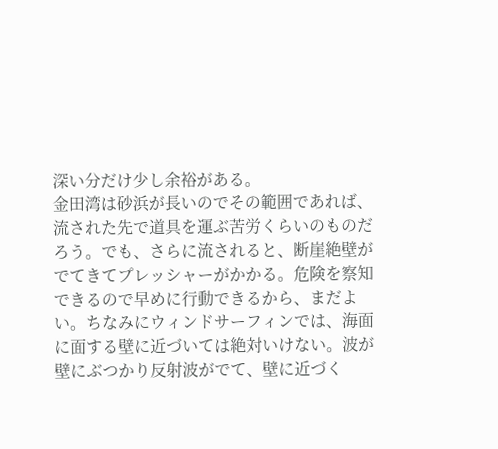深い分だけ少し余裕がある。
金田湾は砂浜が長いのでその範囲であれば、流された先で道具を運ぶ苦労くらいのものだろう。でも、さらに流されると、断崖絶壁がでてきてプレッシャーがかかる。危険を察知できるので早めに行動できるから、まだよい。ちなみにウィンドサーフィンでは、海面に面する壁に近づいては絶対いけない。波が壁にぶつかり反射波がでて、壁に近づく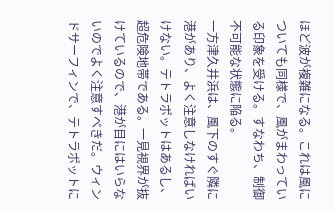ほど波が複雑になる。これは風についても同様で、風がまわっている印象を受ける。すなわち、制御不可能な状態に陥る。
一方津久井浜は、風下のすぐ隣に港があり、よく注意しなければいけない。テトラポットはあるし、超危険地帯である。一見視界が抜けているので、港が目にはいらないのでよく注意すべきだ。ウィンドサーフィンで、テトラポットに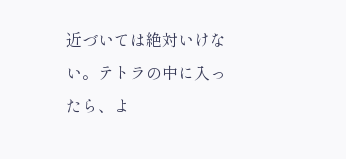近づいては絶対いけない。テトラの中に入ったら、よ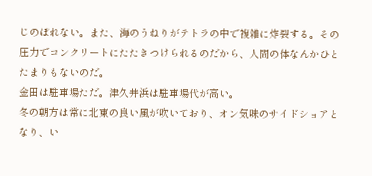じのぼれない。また、海のうねりがテトラの中で複雑に炸裂する。その圧力でコンクリートにたたきつけられるのだから、人間の体なんかひとたまりもないのだ。
金田は駐車場ただ。津久井浜は駐車場代が高い。
冬の朝方は常に北東の良い風が吹いており、オン気味のサイドショアとなり、い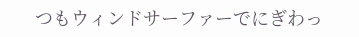つもウィンドサーファーでにぎわっ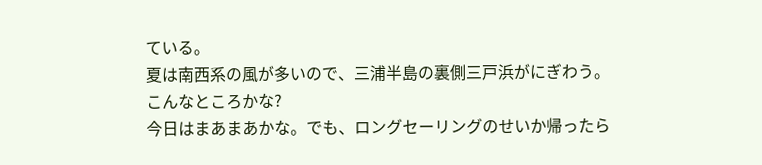ている。
夏は南西系の風が多いので、三浦半島の裏側三戸浜がにぎわう。
こんなところかな?
今日はまあまあかな。でも、ロングセーリングのせいか帰ったら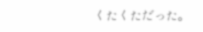くたくただった。